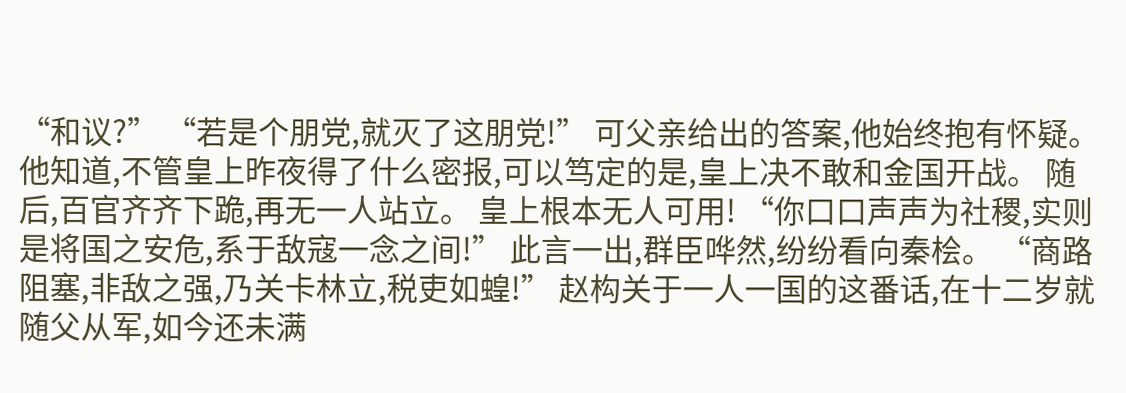“和议?” “若是个朋党,就灭了这朋党!” 可父亲给出的答案,他始终抱有怀疑。 他知道,不管皇上昨夜得了什么密报,可以笃定的是,皇上决不敢和金国开战。 随后,百官齐齐下跪,再无一人站立。 皇上根本无人可用! “你口口声声为社稷,实则是将国之安危,系于敌寇一念之间!” 此言一出,群臣哗然,纷纷看向秦桧。 “商路阻塞,非敌之强,乃关卡林立,税吏如蝗!” 赵构关于一人一国的这番话,在十二岁就随父从军,如今还未满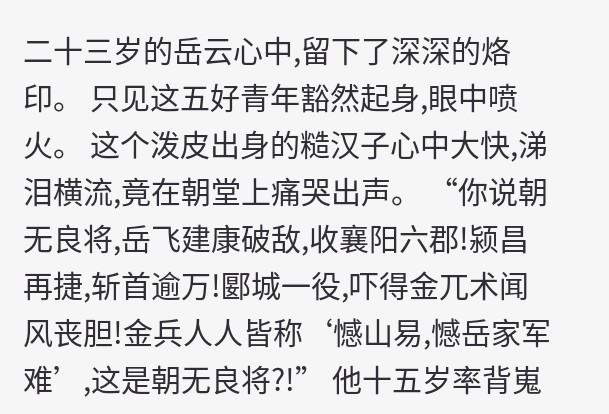二十三岁的岳云心中,留下了深深的烙印。 只见这五好青年豁然起身,眼中喷火。 这个泼皮出身的糙汉子心中大快,涕泪横流,竟在朝堂上痛哭出声。 “你说朝无良将,岳飞建康破敌,收襄阳六郡!颍昌再捷,斩首逾万!郾城一役,吓得金兀术闻风丧胆!金兵人人皆称‘憾山易,憾岳家军难’,这是朝无良将?!” 他十五岁率背嵬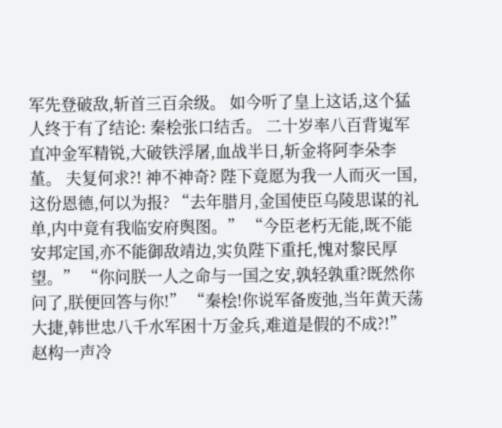军先登破敌,斩首三百余级。 如今听了皇上这话,这个猛人终于有了结论: 秦桧张口结舌。 二十岁率八百背嵬军直冲金军精锐,大破铁浮屠,血战半日,斩金将阿李朵李堇。 夫复何求?! 神不神奇? 陛下竟愿为我一人而灭一国,这份恩德,何以为报? “去年腊月,金国使臣乌陵思谋的礼单,内中竟有我临安府舆图。” “今臣老朽无能,既不能安邦定国,亦不能御敌靖边,实负陛下重托,愧对黎民厚望。” “你问朕一人之命与一国之安,孰轻孰重?既然你问了,朕便回答与你!” “秦桧!你说军备废弛,当年黄天荡大捷,韩世忠八千水军困十万金兵,难道是假的不成?!” 赵构一声冷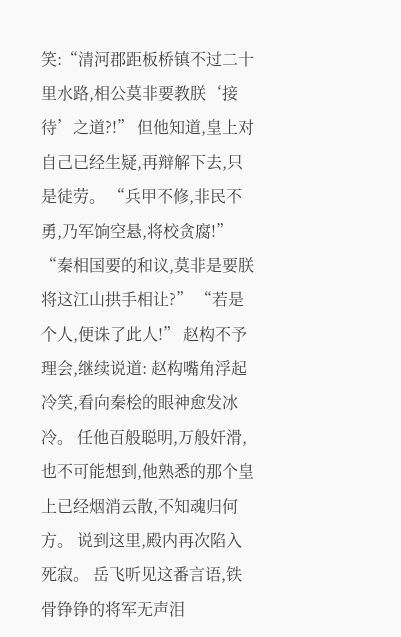笑:“清河郡距板桥镇不过二十里水路,相公莫非要教朕‘接待’之道?!” 但他知道,皇上对自己已经生疑,再辩解下去,只是徒劳。 “兵甲不修,非民不勇,乃军饷空悬,将校贪腐!” “秦相国要的和议,莫非是要朕将这江山拱手相让?” “若是个人,便诛了此人!” 赵构不予理会,继续说道: 赵构嘴角浮起冷笑,看向秦桧的眼神愈发冰冷。 任他百般聪明,万般奸滑,也不可能想到,他熟悉的那个皇上已经烟消云散,不知魂归何方。 说到这里,殿内再次陷入死寂。 岳飞听见这番言语,铁骨铮铮的将军无声泪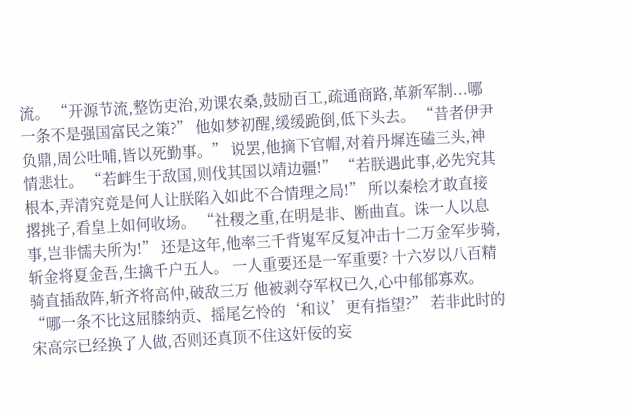流。 “开源节流,整饬吏治,劝课农桑,鼓励百工,疏通商路,革新军制...哪一条不是强国富民之策?” 他如梦初醒,缓缓跪倒,低下头去。 “昔者伊尹负鼎,周公吐哺,皆以死勤事。” 说罢,他摘下官帽,对着丹墀连磕三头,神情悲壮。 “若衅生于敌国,则伐其国以靖边疆!” “若朕遇此事,必先究其根本,弄清究竟是何人让朕陷入如此不合情理之局!” 所以秦桧才敢直接撂挑子,看皇上如何收场。 “社稷之重,在明是非、断曲直。诛一人以息事,岂非懦夫所为!” 还是这年,他率三千背嵬军反复冲击十二万金军步骑,斩金将夏金吾,生擒千户五人。 一人重要还是一军重要? 十六岁以八百精骑直插敌阵,斩齐将高仲,破敌三万 他被剥夺军权已久,心中郁郁寡欢。 “哪一条不比这屈膝纳贡、摇尾乞怜的‘和议’更有指望?” 若非此时的宋高宗已经换了人做,否则还真顶不住这奸佞的妄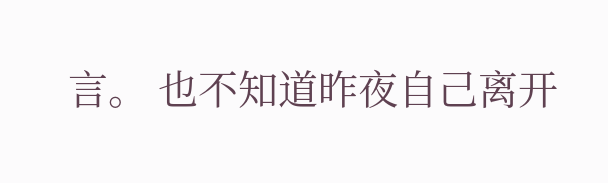言。 也不知道昨夜自己离开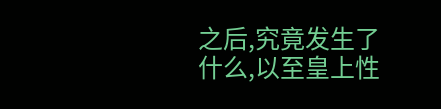之后,究竟发生了什么,以至皇上性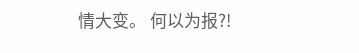情大变。 何以为报?!